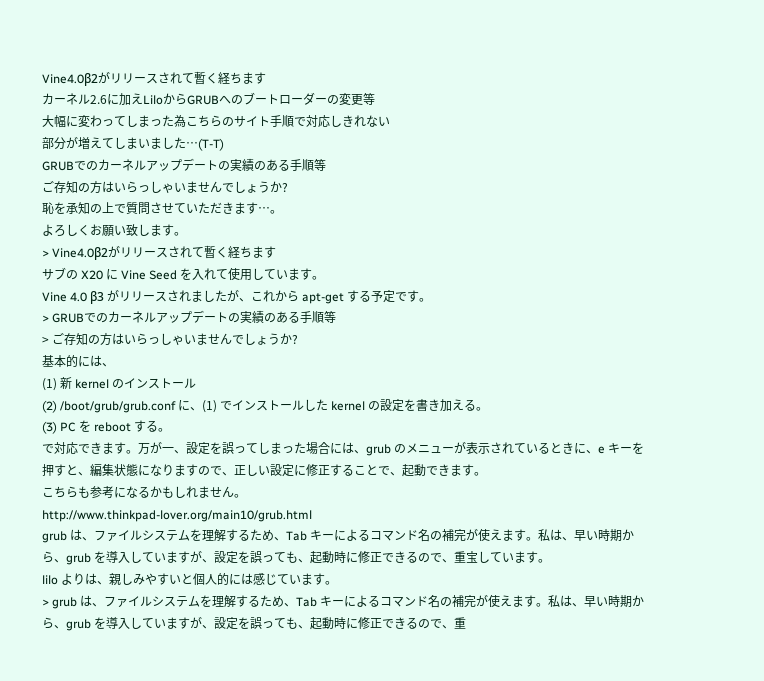Vine4.0β2がリリースされて暫く経ちます
カーネル2.6に加えLiloからGRUBへのブートローダーの変更等
大幅に変わってしまった為こちらのサイト手順で対応しきれない
部分が増えてしまいました…(T-T)
GRUBでのカーネルアップデートの実績のある手順等
ご存知の方はいらっしゃいませんでしょうか?
恥を承知の上で質問させていただきます…。
よろしくお願い致します。
> Vine4.0β2がリリースされて暫く経ちます
サブの X20 に Vine Seed を入れて使用しています。
Vine 4.0 β3 がリリースされましたが、これから apt-get する予定です。
> GRUBでのカーネルアップデートの実績のある手順等
> ご存知の方はいらっしゃいませんでしょうか?
基本的には、
(1) 新 kernel のインストール
(2) /boot/grub/grub.conf に、(1) でインストールした kernel の設定を書き加える。
(3) PC を reboot する。
で対応できます。万が一、設定を誤ってしまった場合には、grub のメニューが表示されているときに、e キーを押すと、編集状態になりますので、正しい設定に修正することで、起動できます。
こちらも参考になるかもしれません。
http://www.thinkpad-lover.org/main10/grub.html
grub は、ファイルシステムを理解するため、Tab キーによるコマンド名の補完が使えます。私は、早い時期から、grub を導入していますが、設定を誤っても、起動時に修正できるので、重宝しています。
lilo よりは、親しみやすいと個人的には感じています。
> grub は、ファイルシステムを理解するため、Tab キーによるコマンド名の補完が使えます。私は、早い時期から、grub を導入していますが、設定を誤っても、起動時に修正できるので、重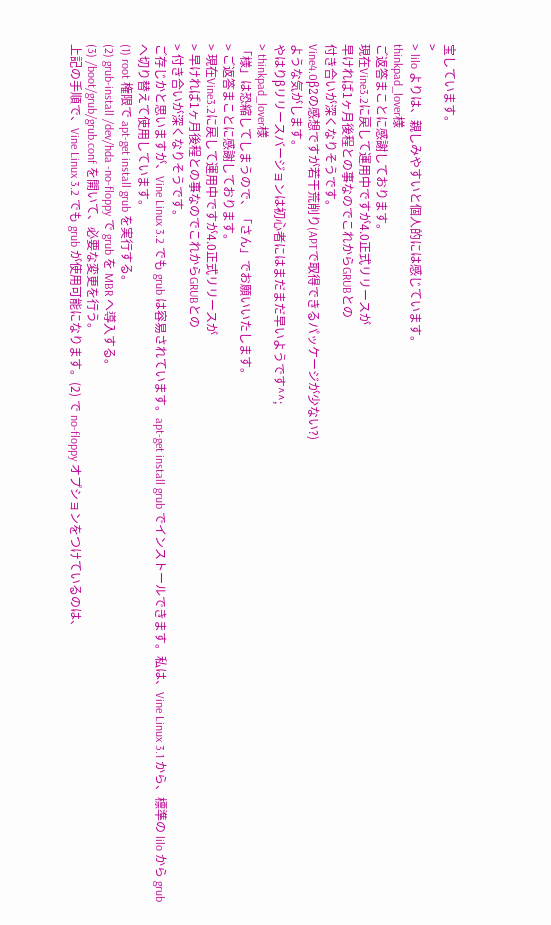宝しています。
>
> lilo よりは、親しみやすいと個人的には感じています。
thinkpad_lover様
ご返答まことに感謝しております。
現在Vine3.2に戻して運用中ですが4.0正式リリースが
早ければ1ヶ月後程との事なのでこれからGRUBとの
付き合いが深くなりそうです。
Vine4.0β2の感想ですが若干荒削り(APTで取得できるパッケージが少ない?)
ような気がします。
やはりβリリースバージョンは初心者にはまだまだ早いようです^^;
> thinkpad_lover様
「様」は恐縮してしまうので、「さん」でお願いいたします。
> ご返答まことに感謝しております。
> 現在Vine3.2に戻して運用中ですが4.0正式リリースが
> 早ければ1ヶ月後程との事なのでこれからGRUBとの
> 付き合いが深くなりそうです。
ご存じかと思いますが、Vine Linux 3.2 でも grub は容易されています。apt-get install grub でインストールできます。私は、Vine Linux 3.1 から、標準の lilo から grub へ切り替えて使用しています。
(1) root 権限で apt-get install grub を実行する。
(2) grub-install /dev/hda -no-floppy で grub を MBR へ導入する。
(3) /boot/grub/grub.conf を開いて、必要な変更を行う。
上記の手順で、Vine Linux 3.2 でも grub が使用可能になります。(2) で no-floppy オプションをつけているのは、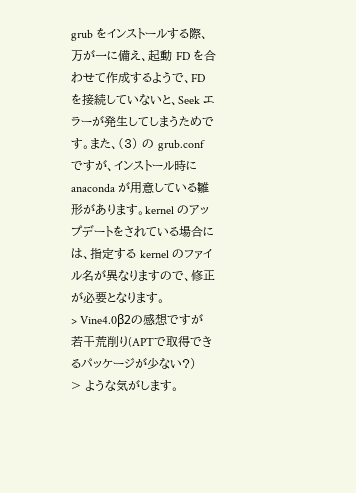grub をインストールする際、万が一に備え、起動 FD を合わせて作成するようで、FD を接続していないと、Seek エラーが発生してしまうためです。また、(3) の grub.conf ですが、インストール時に anaconda が用意している雛形があります。kernel のアップデートをされている場合には、指定する kernel のファイル名が異なりますので、修正が必要となります。
> Vine4.0β2の感想ですが若干荒削り(APTで取得できるパッケージが少ない?)
> ような気がします。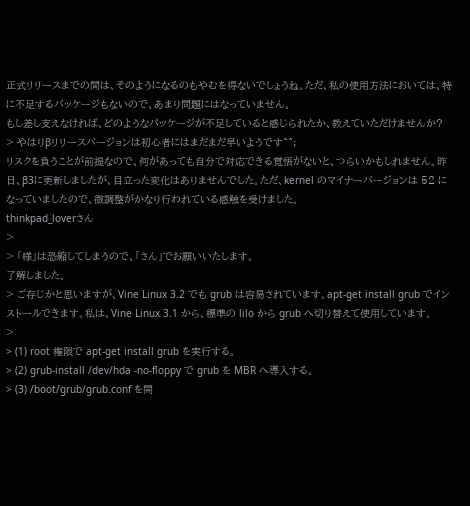正式リリースまでの間は、そのようになるのもやむを得ないでしょうね。ただ、私の使用方法においては、特に不足するパッケージもないので、あまり問題にはなっていません。
もし差し支えなければ、どのようなパッケージが不足していると感じられたか、教えていただけませんか?
> やはりβリリースバージョンは初心者にはまだまだ早いようです^^;
リスクを負うことが前提なので、何があっても自分で対応できる覚悟がないと、つらいかもしれません。昨日、β3に更新しましたが、目立った変化はありませんでした。ただ、kernel のマイナーバージョンは 52 になっていましたので、微調整がかなり行われている感触を受けました。
thinkpad_loverさん
>
> 「様」は恐縮してしまうので、「さん」でお願いいたします。
了解しました。
> ご存じかと思いますが、Vine Linux 3.2 でも grub は容易されています。apt-get install grub でインストールできます。私は、Vine Linux 3.1 から、標準の lilo から grub へ切り替えて使用しています。
>
> (1) root 権限で apt-get install grub を実行する。
> (2) grub-install /dev/hda -no-floppy で grub を MBR へ導入する。
> (3) /boot/grub/grub.conf を開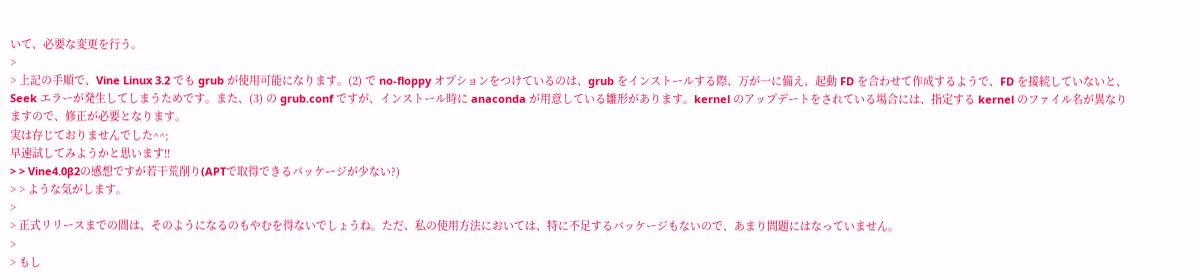いて、必要な変更を行う。
>
> 上記の手順で、Vine Linux 3.2 でも grub が使用可能になります。(2) で no-floppy オプションをつけているのは、grub をインストールする際、万が一に備え、起動 FD を合わせて作成するようで、FD を接続していないと、Seek エラーが発生してしまうためです。また、(3) の grub.conf ですが、インストール時に anaconda が用意している雛形があります。kernel のアップデートをされている場合には、指定する kernel のファイル名が異なりますので、修正が必要となります。
実は存じておりませんでした^^;
早速試してみようかと思います!!
> > Vine4.0β2の感想ですが若干荒削り(APTで取得できるパッケージが少ない?)
> > ような気がします。
>
> 正式リリースまでの間は、そのようになるのもやむを得ないでしょうね。ただ、私の使用方法においては、特に不足するパッケージもないので、あまり問題にはなっていません。
>
> もし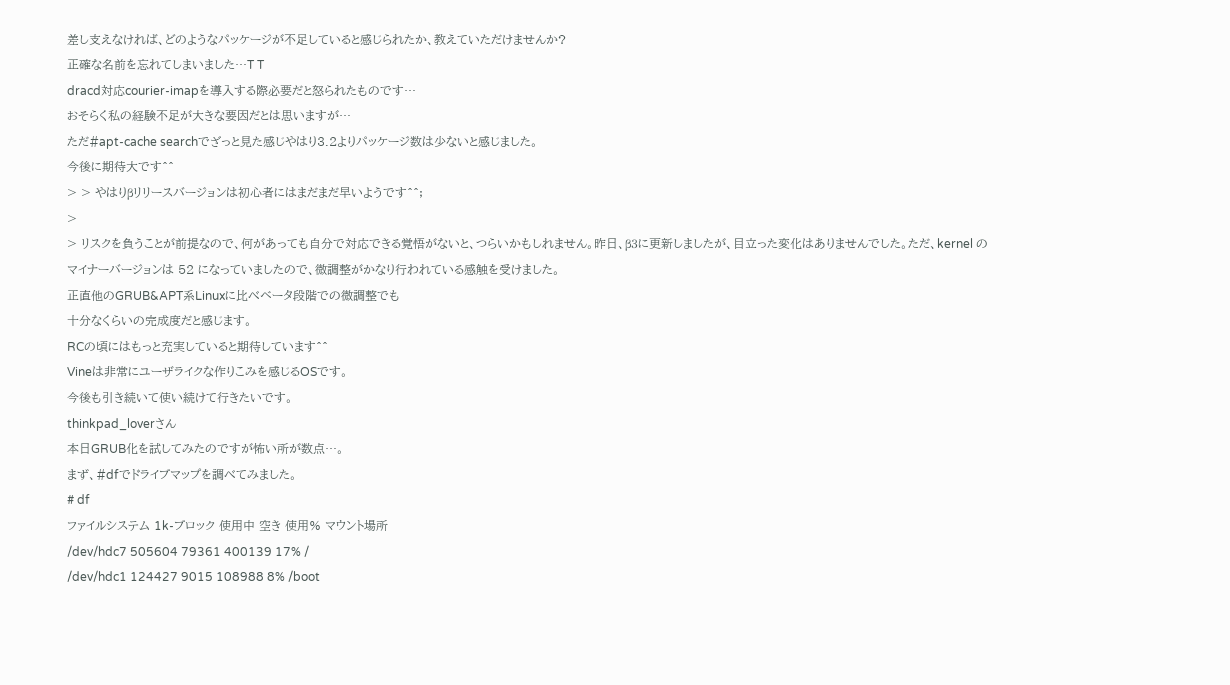差し支えなければ、どのようなパッケージが不足していると感じられたか、教えていただけませんか?
正確な名前を忘れてしまいました…T T
dracd対応courier-imapを導入する際必要だと怒られたものです…
おそらく私の経験不足が大きな要因だとは思いますが…
ただ#apt-cache searchでざっと見た感じやはり3.2よりパッケージ数は少ないと感じました。
今後に期待大です^^
> > やはりβリリースバージョンは初心者にはまだまだ早いようです^^;
>
> リスクを負うことが前提なので、何があっても自分で対応できる覚悟がないと、つらいかもしれません。昨日、β3に更新しましたが、目立った変化はありませんでした。ただ、kernel のマイナーバージョンは 52 になっていましたので、微調整がかなり行われている感触を受けました。
正直他のGRUB&APT系Linuxに比べベータ段階での微調整でも
十分なくらいの完成度だと感じます。
RCの頃にはもっと充実していると期待しています^^
Vineは非常にユーザライクな作りこみを感じるOSです。
今後も引き続いて使い続けて行きたいです。
thinkpad_loverさん
本日GRUB化を試してみたのですが怖い所が数点…。
まず、#dfでドライブマップを調べてみました。
# df
ファイルシステム 1k-ブロック 使用中 空き 使用% マウント場所
/dev/hdc7 505604 79361 400139 17% /
/dev/hdc1 124427 9015 108988 8% /boot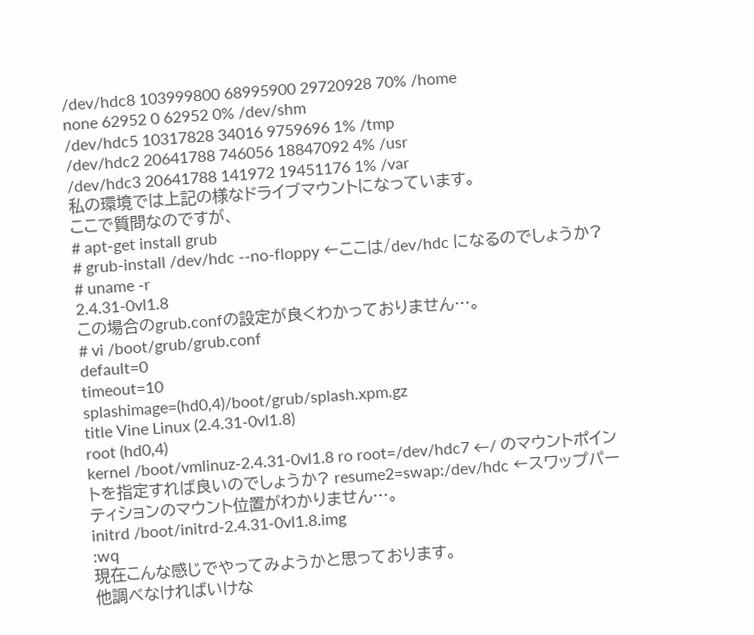/dev/hdc8 103999800 68995900 29720928 70% /home
none 62952 0 62952 0% /dev/shm
/dev/hdc5 10317828 34016 9759696 1% /tmp
/dev/hdc2 20641788 746056 18847092 4% /usr
/dev/hdc3 20641788 141972 19451176 1% /var
私の環境では上記の様なドライブマウントになっています。
ここで質問なのですが、
# apt-get install grub
# grub-install /dev/hdc --no-floppy ←ここは/dev/hdc になるのでしょうか?
# uname -r
2.4.31-0vl1.8
この場合のgrub.confの設定が良くわかっておりません…。
# vi /boot/grub/grub.conf
default=0
timeout=10
splashimage=(hd0,4)/boot/grub/splash.xpm.gz
title Vine Linux (2.4.31-0vl1.8)
root (hd0,4)
kernel /boot/vmlinuz-2.4.31-0vl1.8 ro root=/dev/hdc7 ←/ のマウントポイントを指定すれば良いのでしょうか? resume2=swap:/dev/hdc ←スワップパーティションのマウント位置がわかりません…。
initrd /boot/initrd-2.4.31-0vl1.8.img
:wq
現在こんな感じでやってみようかと思っております。
他調べなければいけな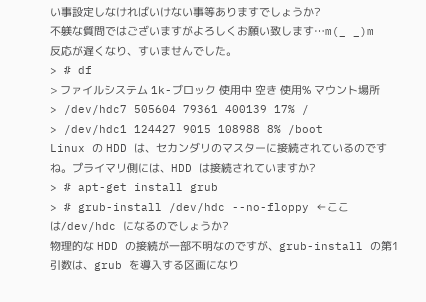い事設定しなければいけない事等ありますでしょうか?
不躾な質問ではございますがよろしくお願い致します…m(_ _)m
反応が遅くなり、すいませんでした。
> # df
> ファイルシステム 1k-ブロック 使用中 空き 使用% マウント場所
> /dev/hdc7 505604 79361 400139 17% /
> /dev/hdc1 124427 9015 108988 8% /boot
Linux の HDD は、セカンダリのマスターに接続されているのですね。プライマリ側には、HDD は接続されていますか?
> # apt-get install grub
> # grub-install /dev/hdc --no-floppy ←ここは/dev/hdc になるのでしょうか?
物理的な HDD の接続が一部不明なのですが、grub-install の第1引数は、grub を導入する区画になり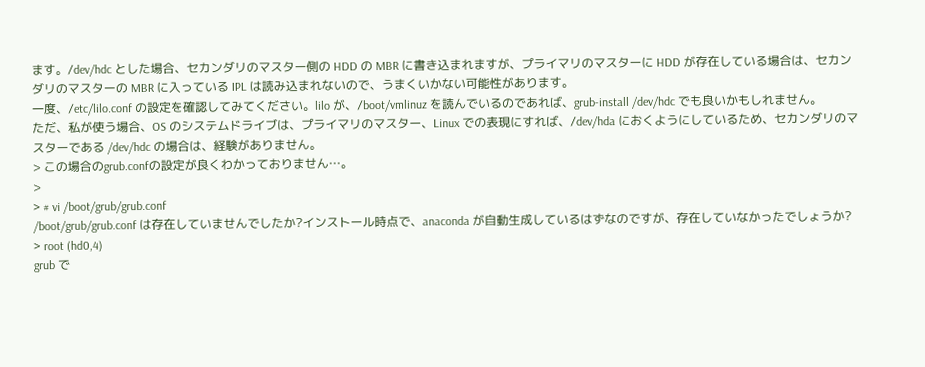ます。/dev/hdc とした場合、セカンダリのマスター側の HDD の MBR に書き込まれますが、プライマリのマスターに HDD が存在している場合は、セカンダリのマスターの MBR に入っている IPL は読み込まれないので、うまくいかない可能性があります。
一度、/etc/lilo.conf の設定を確認してみてください。lilo が、/boot/vmlinuz を読んでいるのであれば、grub-install /dev/hdc でも良いかもしれません。
ただ、私が使う場合、OS のシステムドライブは、プライマリのマスター、Linux での表現にすれば、/dev/hda におくようにしているため、セカンダリのマスターである /dev/hdc の場合は、経験がありません。
> この場合のgrub.confの設定が良くわかっておりません…。
>
> # vi /boot/grub/grub.conf
/boot/grub/grub.conf は存在していませんでしたか?インストール時点で、anaconda が自動生成しているはずなのですが、存在していなかったでしょうか?
> root (hd0,4)
grub で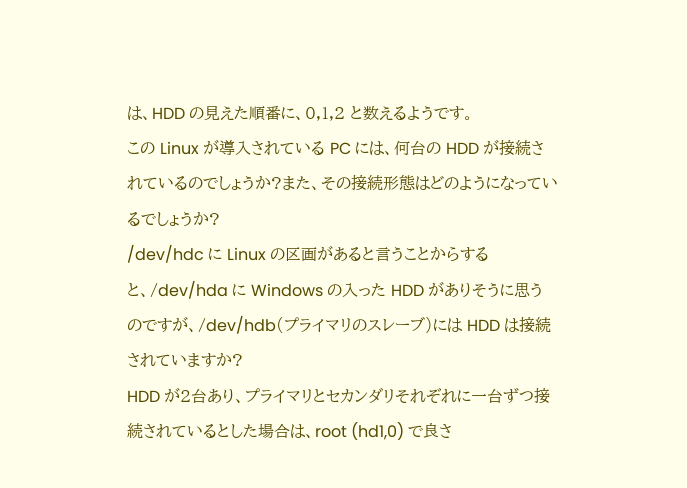は、HDD の見えた順番に、0,1,2 と数えるようです。
この Linux が導入されている PC には、何台の HDD が接続されているのでしょうか?また、その接続形態はどのようになっているでしょうか?
/dev/hdc に Linux の区画があると言うことからすると、/dev/hda に Windows の入った HDD がありそうに思うのですが、/dev/hdb(プライマリのスレーブ)には HDD は接続されていますか?
HDD が2台あり、プライマリとセカンダリそれぞれに一台ずつ接続されているとした場合は、root (hd1,0) で良さ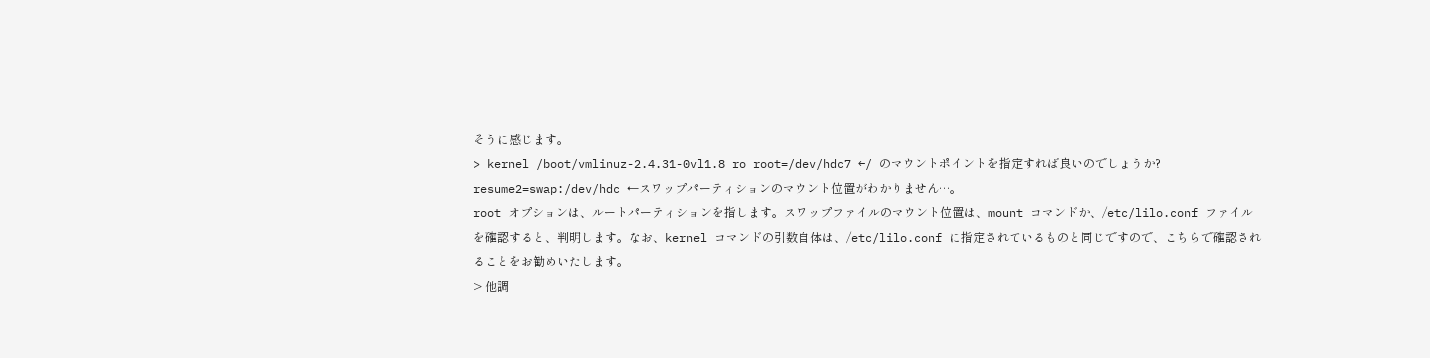そうに感じます。
> kernel /boot/vmlinuz-2.4.31-0vl1.8 ro root=/dev/hdc7 ←/ のマウントポイントを指定すれば良いのでしょうか? resume2=swap:/dev/hdc ←スワップパーティションのマウント位置がわかりません…。
root オプションは、ルートパーティションを指します。スワップファイルのマウント位置は、mount コマンドか、/etc/lilo.conf ファイルを確認すると、判明します。なお、kernel コマンドの引数自体は、/etc/lilo.conf に指定されているものと同じですので、こちらで確認されることをお勧めいたします。
> 他調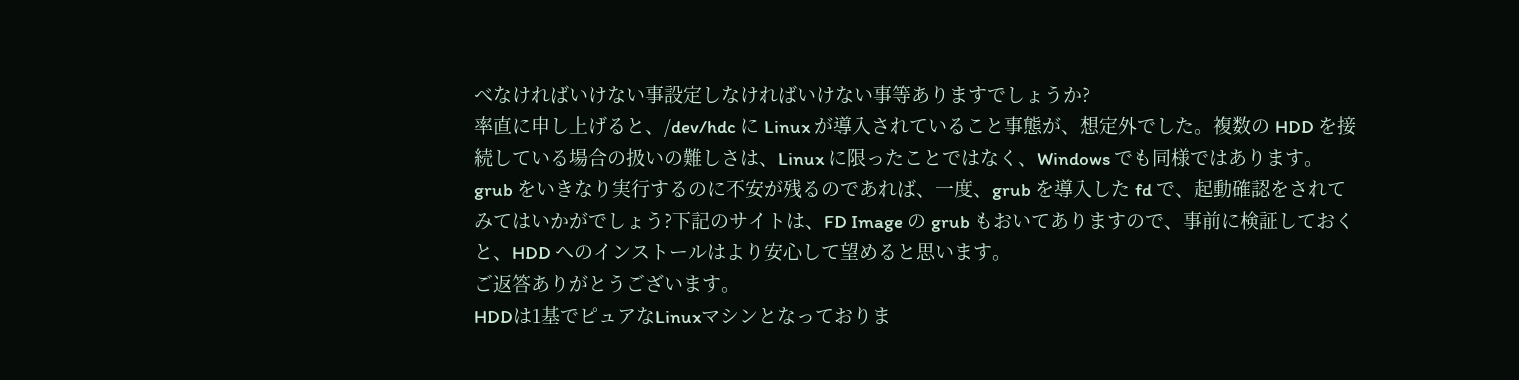べなければいけない事設定しなければいけない事等ありますでしょうか?
率直に申し上げると、/dev/hdc に Linux が導入されていること事態が、想定外でした。複数の HDD を接続している場合の扱いの難しさは、Linux に限ったことではなく、Windows でも同様ではあります。
grub をいきなり実行するのに不安が残るのであれば、一度、grub を導入した fd で、起動確認をされてみてはいかがでしょう?下記のサイトは、FD Image の grub もおいてありますので、事前に検証しておくと、HDD へのインストールはより安心して望めると思います。
ご返答ありがとうございます。
HDDは1基でピュアなLinuxマシンとなっておりま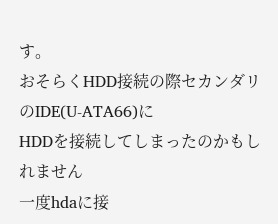す。
おそらくHDD接続の際セカンダリのIDE(U-ATA66)に
HDDを接続してしまったのかもしれません
一度hdaに接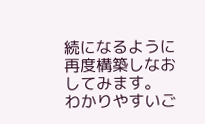続になるように再度構築しなおしてみます。
わかりやすいご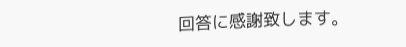回答に感謝致します。